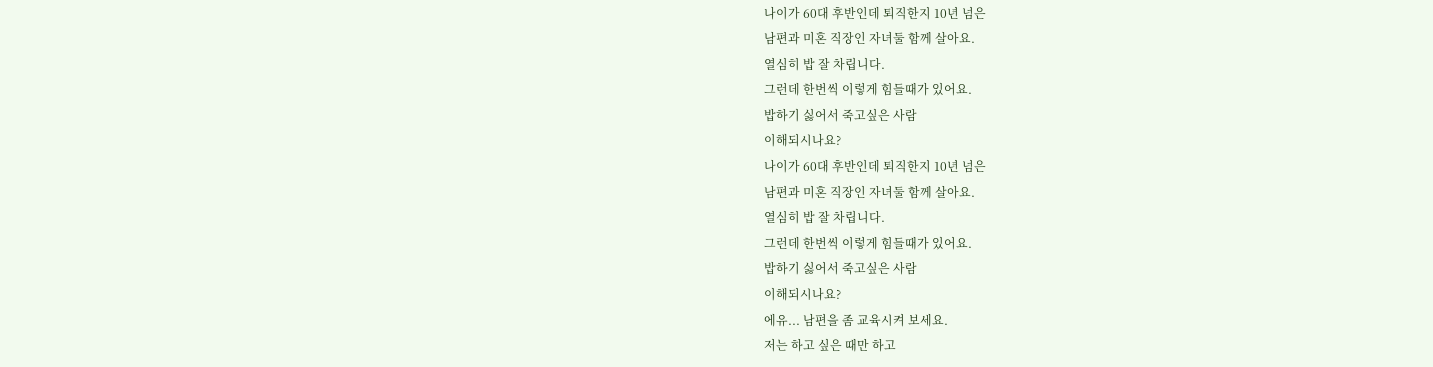나이가 60대 후반인데 퇴직한지 10년 넘은
남편과 미혼 직장인 자녀둘 함께 살아요.
열심히 밥 잘 차립니다.
그런데 한번씩 이렇게 힘들때가 있어요.
밥하기 싫어서 죽고싶은 사람
이해되시나요?
나이가 60대 후반인데 퇴직한지 10년 넘은
남편과 미혼 직장인 자녀둘 함께 살아요.
열심히 밥 잘 차립니다.
그런데 한번씩 이렇게 힘들때가 있어요.
밥하기 싫어서 죽고싶은 사람
이해되시나요?
에유... 남편을 좀 교육시켜 보세요.
저는 하고 싶은 때만 하고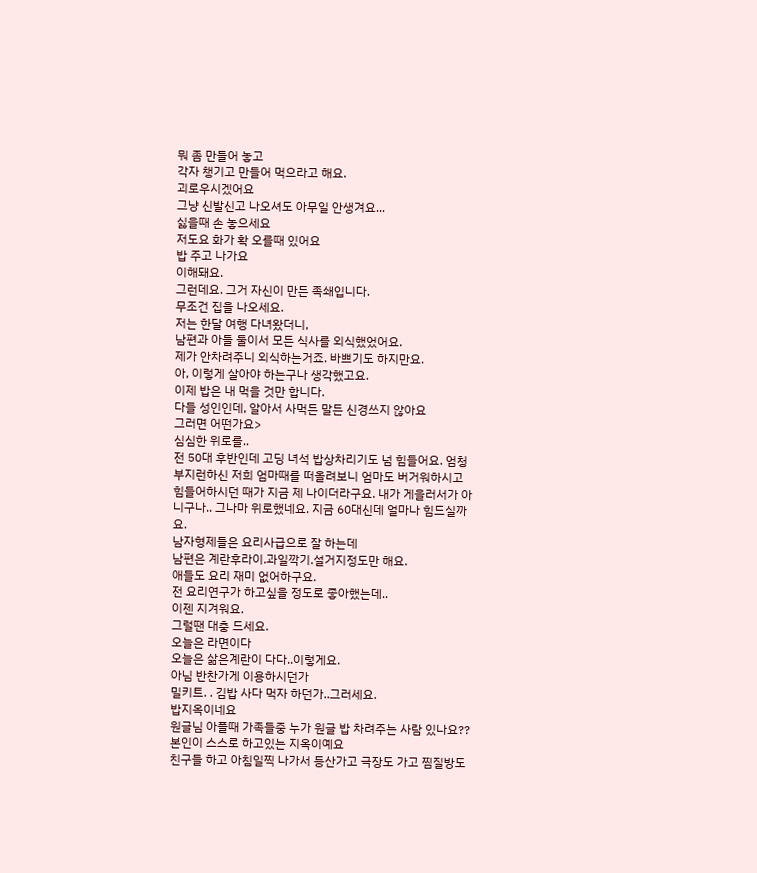뭐 좀 만들어 놓고
각자 챙기고 만들어 먹으라고 해요.
괴로우시겠어요
그냥 신발신고 나오셔도 아무일 안생겨요...
싫을때 손 놓으세요
저도요 화가 확 오를때 있어요
밥 주고 나가요
이해돼요.
그런데요. 그거 자신이 만든 족쇄입니다.
무조건 집을 나오세요.
저는 한달 여행 다녀왔더니,
남편과 아들 둘이서 모든 식사를 외식했었어요.
제가 안차려주니 외식하는거죠. 바쁘기도 하지만요.
아, 이렇게 살아야 하는구나 생각했고요.
이제 밥은 내 먹을 것만 합니다.
다들 성인인데, 알아서 사먹든 말든 신경쓰지 않아요
그러면 어떤가요>
심심한 위로를..
전 50대 후반인데 고딩 녀석 밥상차리기도 넘 힘들어요. 엄청 부지런하신 저희 엄마때를 떠올려보니 엄마도 버거워하시고 힘들어하시던 때가 지금 제 나이더라구요. 내가 게을러서가 아니구나.. 그나마 위로했네요. 지금 60대신데 얼마나 힘드실까요.
남자형제들은 요리사급으로 잘 하는데
남편은 계란후라이.과일깍기.설거지정도만 해요.
애들도 요리 재미 없어하구요.
전 요리연구가 하고싶을 정도로 좋아했는데..
이젠 지겨워요.
그럴땐 대충 드세요.
오늘은 라면이다
오늘은 삶은계란이 다다..이렇게요.
아님 반찬가게 이용하시던가
밀키트. . 김밥 사다 먹자 하던가..그러세요.
밥지옥이네요
원글님 아플때 가족들중 누가 원글 밥 차려주는 사람 있나요??
본인이 스스로 하고있는 지옥이예요
친구들 하고 아침일찍 나가서 등산가고 극장도 가고 찜질방도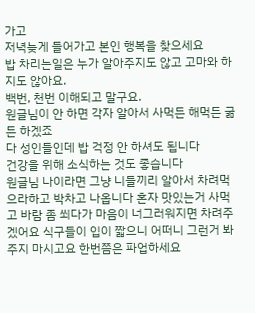가고
저녁늦게 들어가고 본인 행복을 찾으세요
밥 차리는일은 누가 알아주지도 않고 고마와 하지도 않아요.
백번, 천번 이해되고 말구요.
원글님이 안 하면 각자 알아서 사먹든 해먹든 굶든 하겠죠
다 성인들인데 밥 걱정 안 하셔도 됩니다
건강을 위해 소식하는 것도 좋습니다
원글님 나이라면 그냥 니들끼리 알아서 차려먹으라하고 박차고 나옵니다 혼자 맛있는거 사먹고 바람 좀 쐬다가 마음이 너그러워지면 차려주겠어요 식구들이 입이 짧으니 어떠니 그런거 봐주지 마시고요 한번쯤은 파업하세요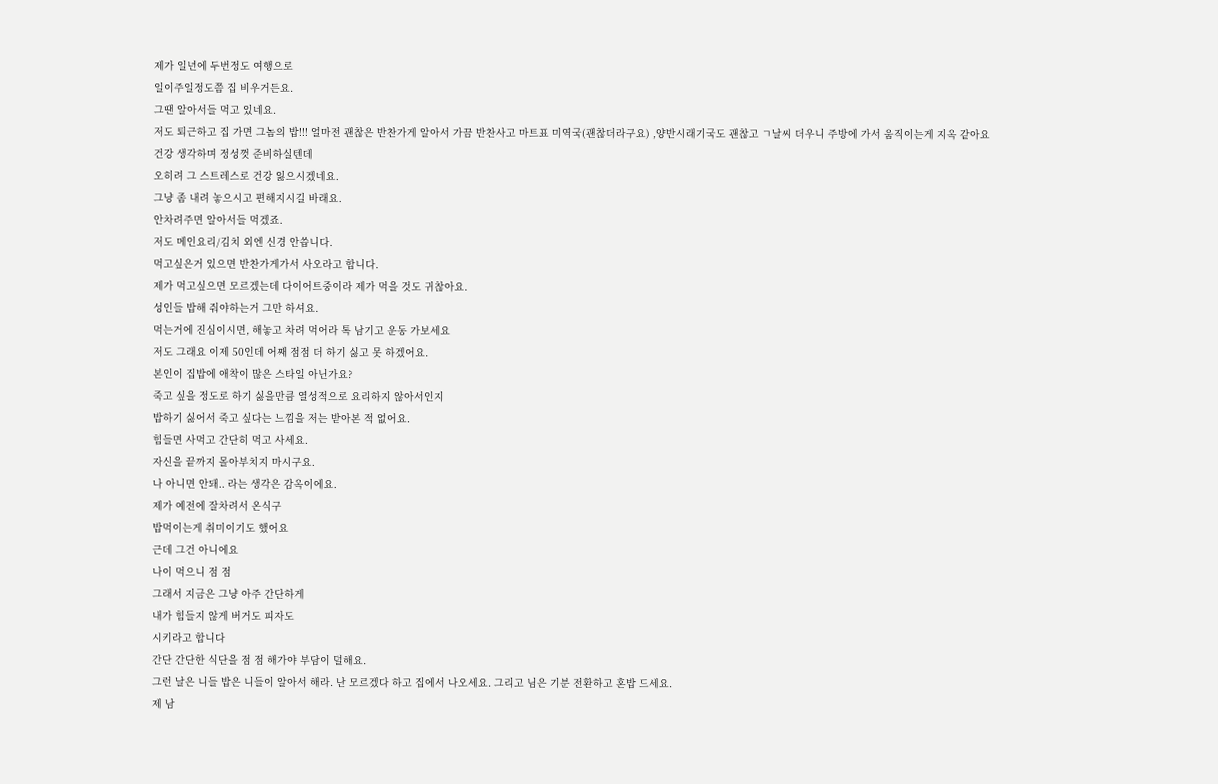제가 일년에 두번정도 여행으로
일이주일정도쯤 집 비우거든요.
그땐 알아서들 먹고 있네요.
저도 퇴근하고 집 가면 그놈의 밥!!! 얼마전 괜찮은 반찬가게 알아서 가끔 반찬사고 마트표 미역국(괜찮더라구요) ,양반시래기국도 괜찮고 ㄱ날씨 더우니 주방에 가서 움직이는게 지옥 같아요
건강 생각하며 정성껏 준비하실텐데
오히려 그 스트레스로 건강 잃으시겠네요.
그냥 좀 내려 놓으시고 편해지시길 바래요.
안차려주면 알아서들 먹겠죠.
저도 메인요리/김치 외엔 신경 안씁니다.
먹고싶은거 있으면 반찬가게가서 사오라고 합니다.
제가 먹고싶으면 모르겠는데 다이어트중이라 제가 먹을 것도 귀찮아요.
성인들 밥해 줘야하는거 그만 하셔요.
먹는거에 진심이시면, 해놓고 차려 먹어라 톡 남기고 운동 가보세요
저도 그래요 이제 50인데 어째 점점 더 하기 싫고 못 하겠어요.
본인이 집밥에 애착이 많은 스타일 아닌가요?
죽고 싶을 정도로 하기 싫을만큼 열성적으로 요리하지 않아서인지
밥하기 싫어서 죽고 싶다는 느낌을 저는 받아본 적 없어요.
힘들면 사먹고 간단히 먹고 사세요.
자신을 끝까지 몰아부치지 마시구요.
나 아니면 안돼.. 라는 생각은 감옥이에요.
제가 예전에 잘차려서 온식구
밥먹이는게 취미이기도 했어요
근데 그건 아니에요
나이 먹으니 점 점
그래서 지금은 그냥 아주 간단하게
내가 힘들지 않게 버거도 피자도
시키라고 합니다
간단 간단한 식단을 점 점 해가야 부담이 덜해요.
그런 날은 니들 밥은 니들이 알아서 해라. 난 모르겠다 하고 집에서 나오세요. 그리고 님은 기분 전환하고 혼밥 드세요.
제 남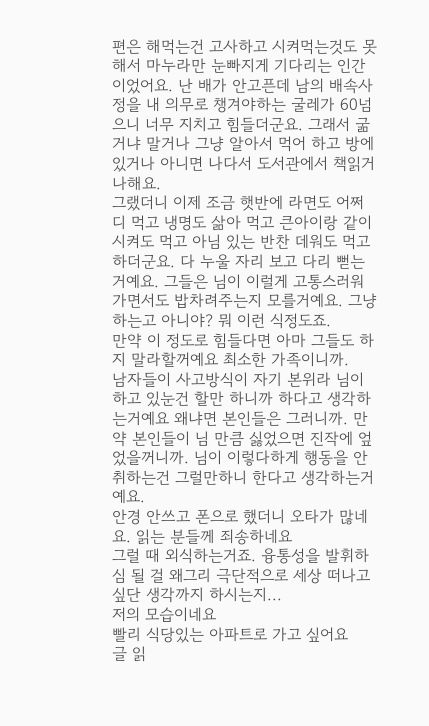편은 해먹는건 고사하고 시켜먹는것도 못해서 마누라만 눈빠지게 기다리는 인간이었어요. 난 배가 안고픈데 남의 배속사정을 내 의무로 챙겨야하는 굴레가 60넘으니 너무 지치고 힘들더군요. 그래서 굶거냐 말거나 그냥 알아서 먹어 하고 방에 있거나 아니면 나다서 도서관에서 책읽거나해요.
그랬더니 이제 조금 햇반에 라면도 어쩌디 먹고 냉명도 삶아 먹고 큰아이랑 같이 시켜도 먹고 아님 있는 반찬 데워도 먹고 하더군요. 다 누울 자리 보고 다리 뻗는거예요. 그들은 님이 이럴게 고통스러워 가면서도 밥차려주는지 모를거예요. 그냥 하는고 아니야? 뭐 이런 식정도죠.
만약 이 정도로 힘들다면 아마 그들도 하지 말라할꺼예요 최소한 가족이니까.
남자들이 사고방식이 자기 본위라 님이 하고 있눈건 할만 하니까 하다고 생각하는거예요 왜냐면 본인들은 그러니까. 만약 본인들이 님 만큼 싫었으면 진작에 엎었을꺼니까. 님이 이렇다하게 행동을 안취하는건 그럴만하니 한다고 생각하는거예요.
안경 안쓰고 폰으로 했더니 오타가 많네요. 읽는 분들께 죄송하네요
그럴 때 외식하는거죠. 융통성을 발휘하심 될 걸 왜그리 극단적으로 세상 떠나고싶단 생각까지 하시는지...
저의 모습이네요
빨리 식당있는 아파트로 가고 싶어요
글 읽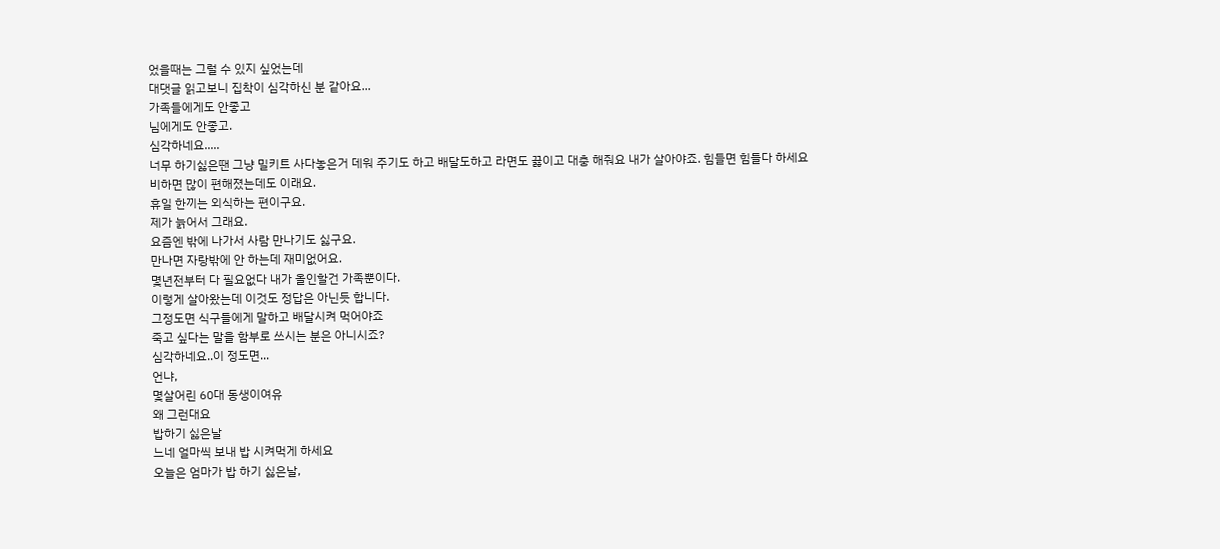었을때는 그럴 수 있지 싶었는데
대댓글 읽고보니 집착이 심각하신 분 같아요...
가족들에게도 안좋고
님에게도 안좋고.
심각하네요.....
너무 하기싫은땐 그냥 밀키트 사다놓은거 데워 주기도 하고 배달도하고 라면도 끓이고 대충 해줘요 내가 살아야죠. 힘들면 힘들다 하세요
비하면 많이 편해졌는데도 이래요.
휴일 한끼는 외식하는 편이구요.
제가 늙어서 그래요.
요즘엔 밖에 나가서 사람 만나기도 싫구요.
만나면 자랑밖에 안 하는데 재미없어요.
몇년전부터 다 필요없다 내가 올인할건 가족뿐이다.
이렇게 살아왔는데 이것도 정답은 아닌듯 합니다.
그정도면 식구들에게 말하고 배달시켜 먹어야죠
죽고 싶다는 말을 함부로 쓰시는 분은 아니시죠?
심각하네요..이 정도면...
언냐,
몇살어린 60대 동생이여유
왜 그런대요
밥하기 싫은날
느네 얼마씩 보내 밥 시켜먹게 하세요
오늘은 엄마가 밥 하기 싫은날,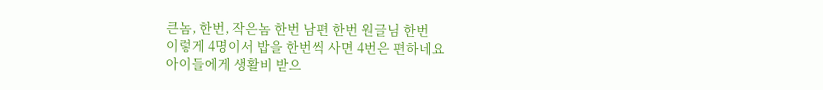큰놈, 한번, 작은놈 한번 남편 한번 원글님 한번
이렇게 4명이서 밥을 한번씩 사면 4번은 편하네요
아이들에게 생활비 받으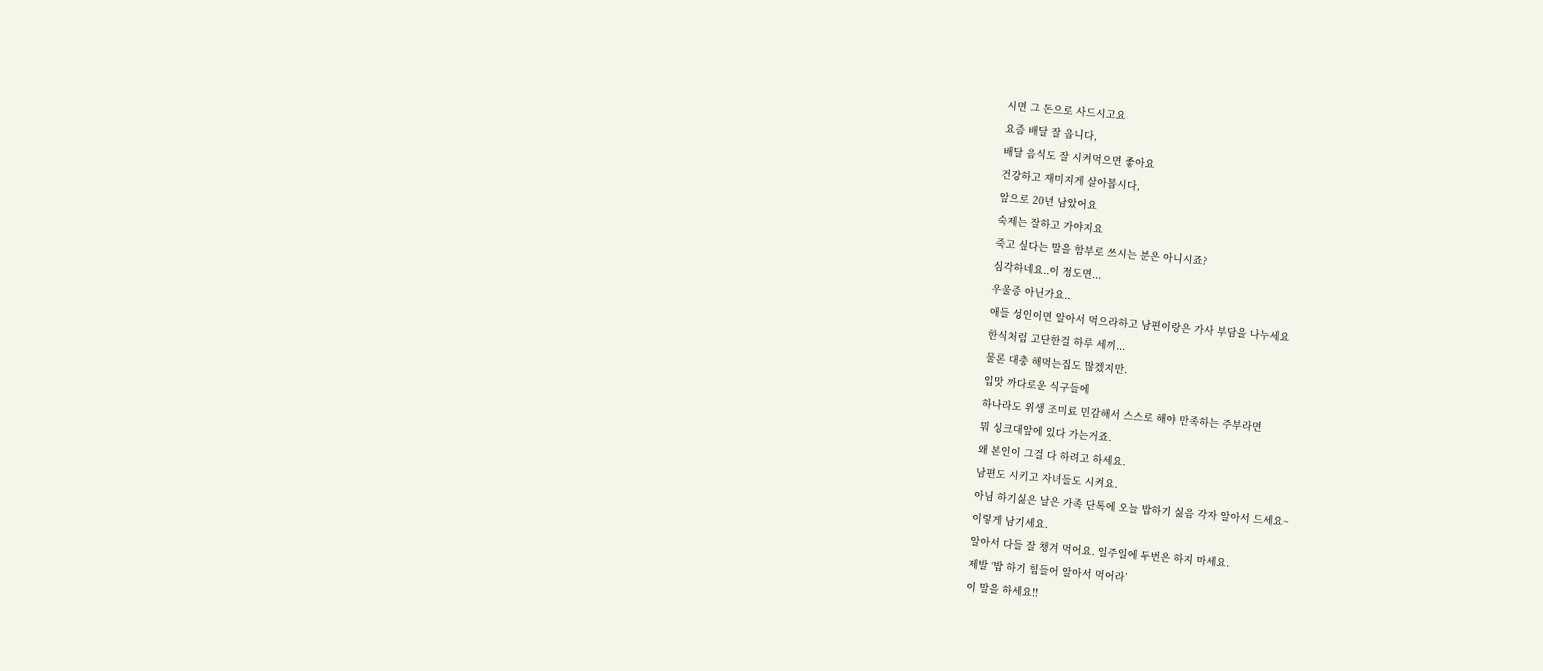시면 그 돈으로 사드시고요
요즘 배달 잘 옵니다,
배달 음식도 잘 시켜먹으면 좋아요
건강하고 재미지게 살아봅시다,
앞으로 20년 남았어요
숙제는 잘하고 가야지요
죽고 싶다는 말을 함부로 쓰시는 분은 아니시죠?
심각하네요..이 정도면...
우울증 아닌가요..
애들 성인이면 알아서 먹으라하고 남편이랑은 가사 부담을 나누세요
한식처럼 고단한걸 하루 세끼...
물론 대충 해먹는집도 많겠지만.
입맛 까다로운 식구들에
하나라도 위생 조미료 민감해서 스스로 해야 만족하는 주부라면
뭐 싱크대앞에 있다 가는거죠.
왜 본인이 그걸 다 하려고 하세요.
남편도 시키고 자녀들도 시켜요.
아님 하기싫은 날은 가족 단톡에 오늘 밥하기 싫음 각자 알아서 드세요~
이렇게 남기세요.
알아서 다들 잘 챙겨 먹어요. 일주일에 두번은 하지 마세요.
제발 ‘밥 하기 힘들어 알아서 먹어라’
이 말을 하세요!!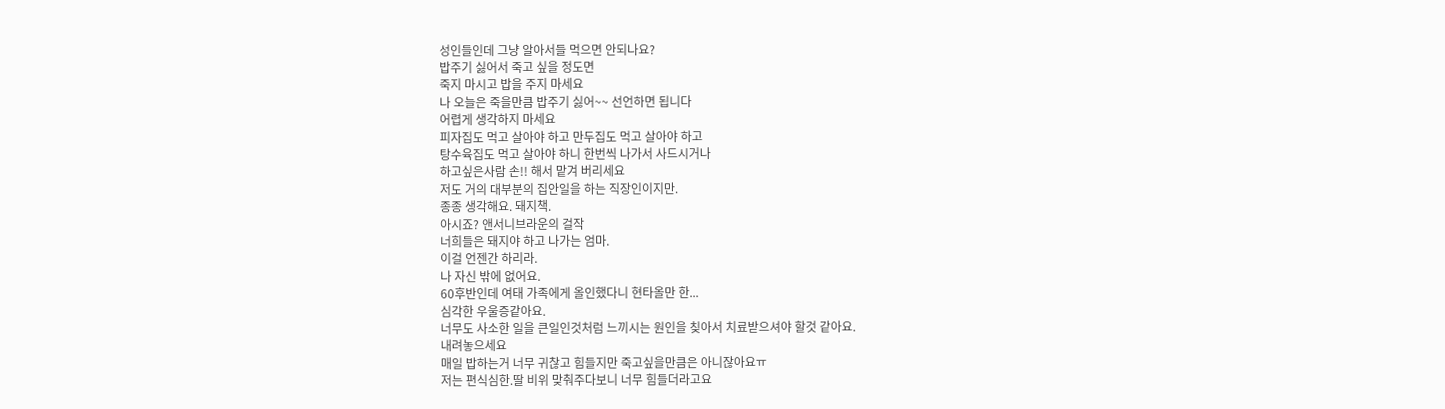성인들인데 그냥 알아서들 먹으면 안되나요?
밥주기 싫어서 죽고 싶을 정도면
죽지 마시고 밥을 주지 마세요
나 오늘은 죽을만큼 밥주기 싫어~~ 선언하면 됩니다
어렵게 생각하지 마세요
피자집도 먹고 살아야 하고 만두집도 먹고 살아야 하고
탕수육집도 먹고 살아야 하니 한번씩 나가서 사드시거나
하고싶은사람 손!! 해서 맡겨 버리세요
저도 거의 대부분의 집안일을 하는 직장인이지만.
종종 생각해요. 돼지책.
아시죠? 앤서니브라운의 걸작
너희들은 돼지야 하고 나가는 엄마.
이걸 언젠간 하리라.
나 자신 밖에 없어요.
60후반인데 여태 가족에게 올인했다니 현타올만 한...
심각한 우울증같아요.
너무도 사소한 일을 큰일인것처럼 느끼시는 원인을 칮아서 치료받으셔야 할것 같아요.
내려놓으세요
매일 밥하는거 너무 귀찮고 힘들지만 죽고싶을만큼은 아니잖아요ㅠ
저는 편식심한.딸 비위 맞춰주다보니 너무 힘들더라고요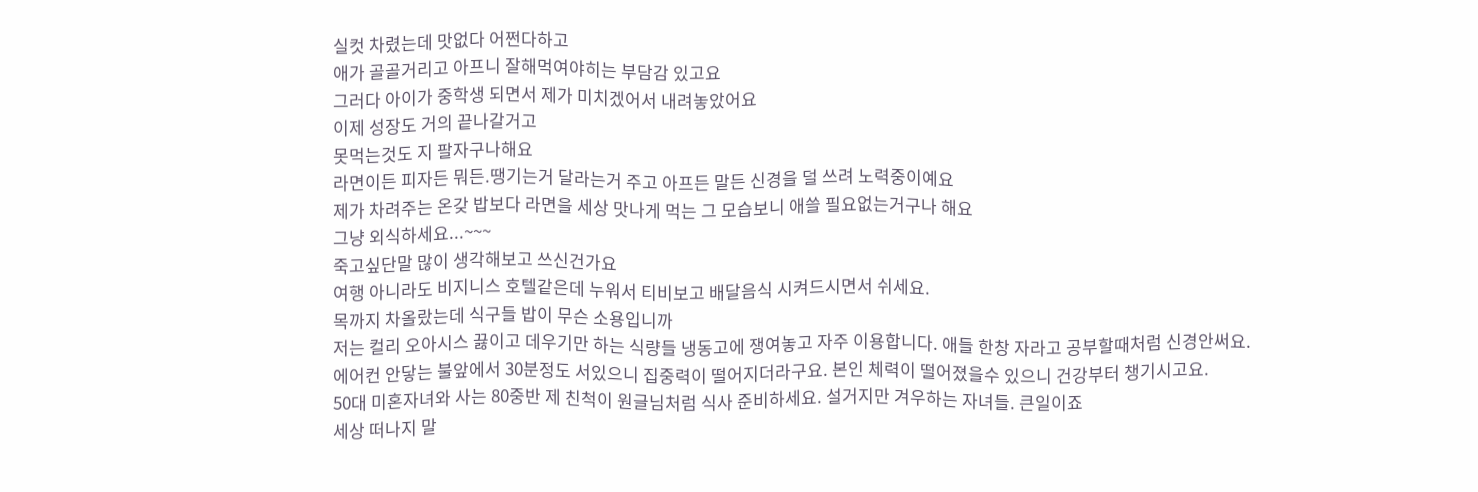실컷 차렸는데 맛없다 어쩐다하고
애가 골골거리고 아프니 잘해먹여야히는 부담감 있고요
그러다 아이가 중학생 되면서 제가 미치겠어서 내려놓았어요
이제 성장도 거의 끝나갈거고
못먹는것도 지 팔자구나해요
라면이든 피자든 뭐든.땡기는거 달라는거 주고 아프든 말든 신경을 덜 쓰려 노력중이예요
제가 차려주는 온갖 밥보다 라면을 세상 맛나게 먹는 그 모습보니 애쓸 필요없는거구나 해요
그냥 외식하세요...~~~
죽고싶단말 많이 생각해보고 쓰신건가요
여행 아니라도 비지니스 호텔같은데 누워서 티비보고 배달음식 시켜드시면서 쉬세요.
목까지 차올랐는데 식구들 밥이 무슨 소용입니까
저는 컬리 오아시스 끓이고 데우기만 하는 식량들 냉동고에 쟁여놓고 자주 이용합니다. 애들 한창 자라고 공부할때처럼 신경안써요.
에어컨 안닿는 불앞에서 30분정도 서있으니 집중력이 떨어지더라구요. 본인 체력이 떨어졌을수 있으니 건강부터 챙기시고요.
50대 미혼자녀와 사는 80중반 제 친척이 원글님처럼 식사 준비하세요. 설거지만 겨우하는 자녀들. 큰일이죠
세상 떠나지 말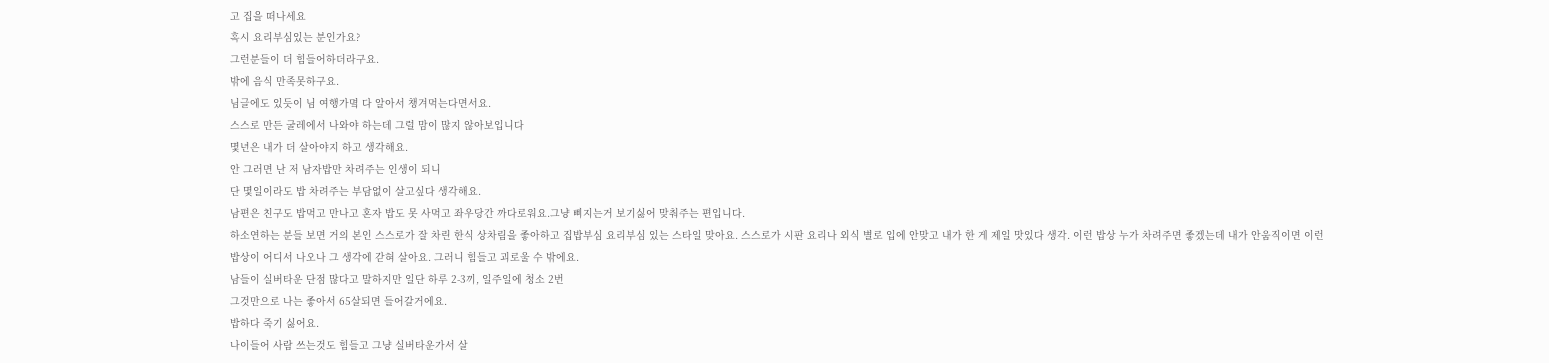고 집을 떠나세요
혹시 요리부심있는 분인가요?
그런분들이 더 힘들어하더라구요.
밖에 음식 만족못하구요.
님글에도 있듯이 님 여행가몈 다 알아서 챙겨먹는다면서요.
스스로 만든 굴레에서 나와야 하는데 그럴 맘이 많지 않아보입니다
몇년은 내가 더 살아야지 하고 생각해요.
안 그러면 난 저 남자밥만 차려주는 인생이 되니
단 몇일이라도 밥 차려주는 부담없이 살고싶다 생각해요.
남편은 친구도 밥먹고 만나고 혼자 밥도 못 사먹고 좌우당간 까다로워요.그냥 삐지는거 보기싫어 맞춰주는 편입니다.
하소연하는 분들 보면 거의 본인 스스로가 잘 차린 한식 상차림을 좋아하고 집밥부심 요리부심 있는 스타일 맞아요. 스스로가 시판 요리나 외식 별로 입에 안맞고 내가 한 게 제일 맛있다 생각. 이런 밥상 누가 차려주면 좋겠는데 내가 안움직이면 이런 밥상이 어디서 나오나 그 생각에 갇혀 살아요. 그러니 힘들고 괴로울 수 밖에요.
남들이 실버타운 단점 많다고 말하지만 일단 하루 2-3끼, 일주일에 청소 2번
그것만으로 나는 좋아서 65살되면 들어갈거에요.
밥하다 죽기 싫어요.
나이들어 사람 쓰는것도 힘들고 그냥 실버타운가서 살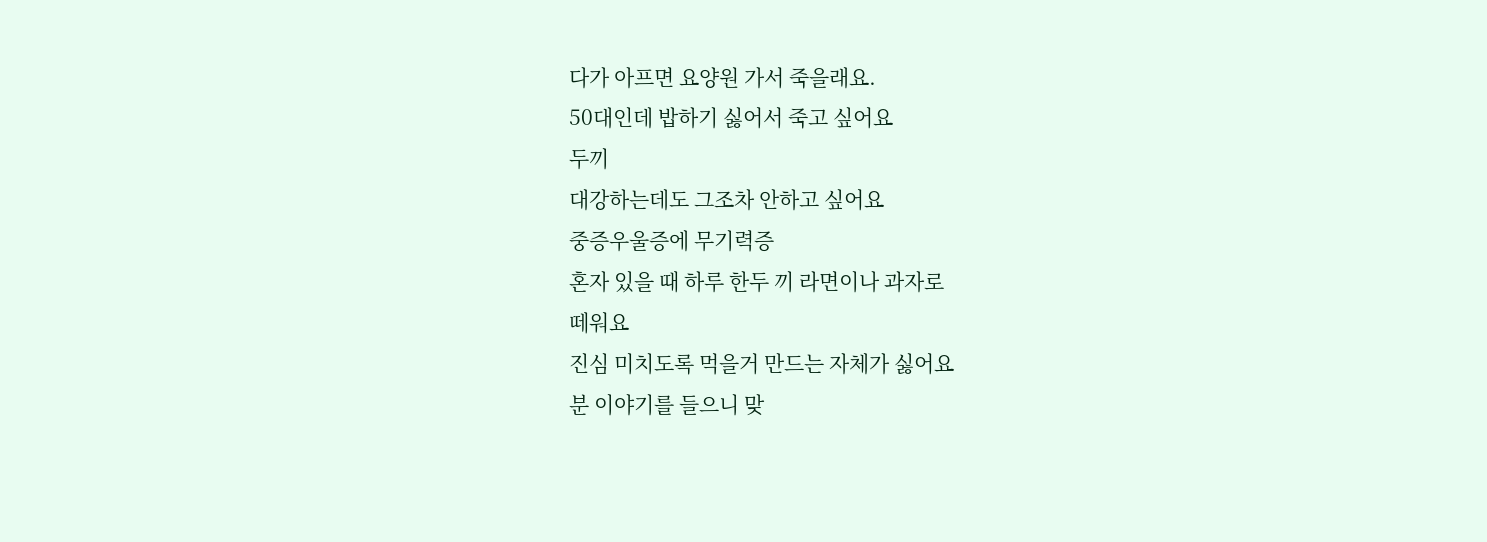다가 아프면 요양원 가서 죽을래요.
50대인데 밥하기 싫어서 죽고 싶어요
두끼
대강하는데도 그조차 안하고 싶어요
중증우울증에 무기력증
혼자 있을 때 하루 한두 끼 라면이나 과자로
떼워요
진심 미치도록 먹을거 만드는 자체가 싫어요
분 이야기를 들으니 맞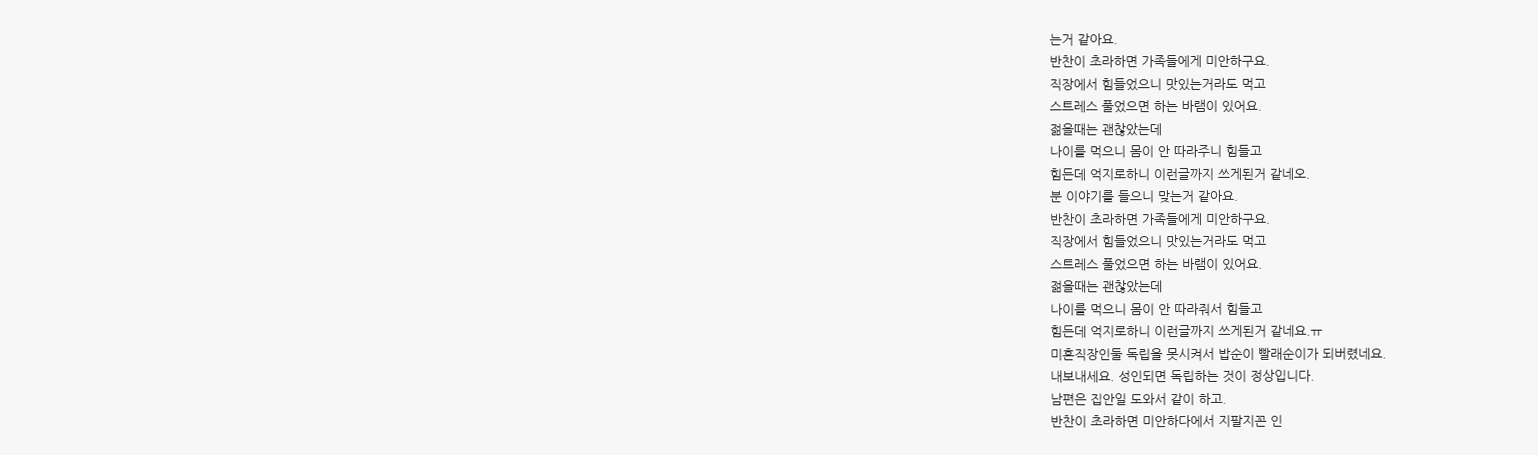는거 같아요.
반찬이 초라하면 가족들에게 미안하구요.
직장에서 힘들었으니 맛있는거라도 먹고
스트레스 풀었으면 하는 바램이 있어요.
젊을때는 괜찮았는데
나이를 먹으니 몸이 안 따라주니 힘들고
힘든데 억지로하니 이런글까지 쓰게된거 같네오.
분 이야기를 들으니 맞는거 같아요.
반찬이 초라하면 가족들에게 미안하구요.
직장에서 힘들었으니 맛있는거라도 먹고
스트레스 풀었으면 하는 바램이 있어요.
젊을때는 괜찮았는데
나이를 먹으니 몸이 안 따라줘서 힘들고
힘든데 억지로하니 이런글까지 쓰게된거 같네요.ㅠ
미혼직장인둘 독립을 못시켜서 밥순이 빨래순이가 되버렸네요.
내보내세요. 성인되면 독립하는 것이 정상입니다.
남편은 집안일 도와서 같이 하고.
반찬이 초라하면 미안하다에서 지팔지꼰 인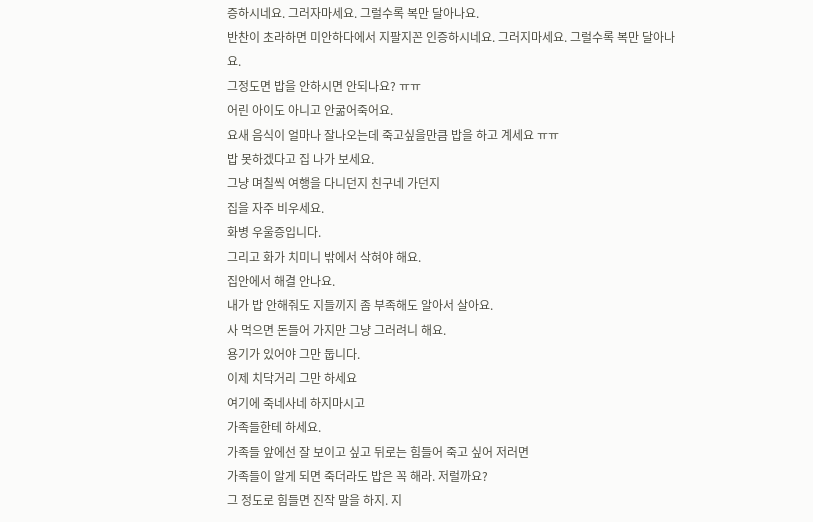증하시네요. 그러자마세요. 그럴수록 복만 달아나요.
반찬이 초라하면 미안하다에서 지팔지꼰 인증하시네요. 그러지마세요. 그럴수록 복만 달아나요.
그정도면 밥을 안하시면 안되나요? ㅠㅠ
어린 아이도 아니고 안굶어죽어요.
요새 음식이 얼마나 잘나오는데 죽고싶을만큼 밥을 하고 계세요 ㅠㅠ
밥 못하겠다고 집 나가 보세요.
그냥 며칠씩 여행을 다니던지 친구네 가던지
집을 자주 비우세요.
화병 우울증입니다.
그리고 화가 치미니 밖에서 삭혀야 해요.
집안에서 해결 안나요.
내가 밥 안해줘도 지들끼지 좀 부족해도 알아서 살아요.
사 먹으면 돈들어 가지만 그냥 그러려니 해요.
용기가 있어야 그만 둡니다.
이제 치닥거리 그만 하세요
여기에 죽네사네 하지마시고
가족들한테 하세요.
가족들 앞에선 잘 보이고 싶고 뒤로는 힘들어 죽고 싶어 저러면
가족들이 알게 되면 죽더라도 밥은 꼭 해라. 저럴까요?
그 정도로 힘들면 진작 말을 하지. 지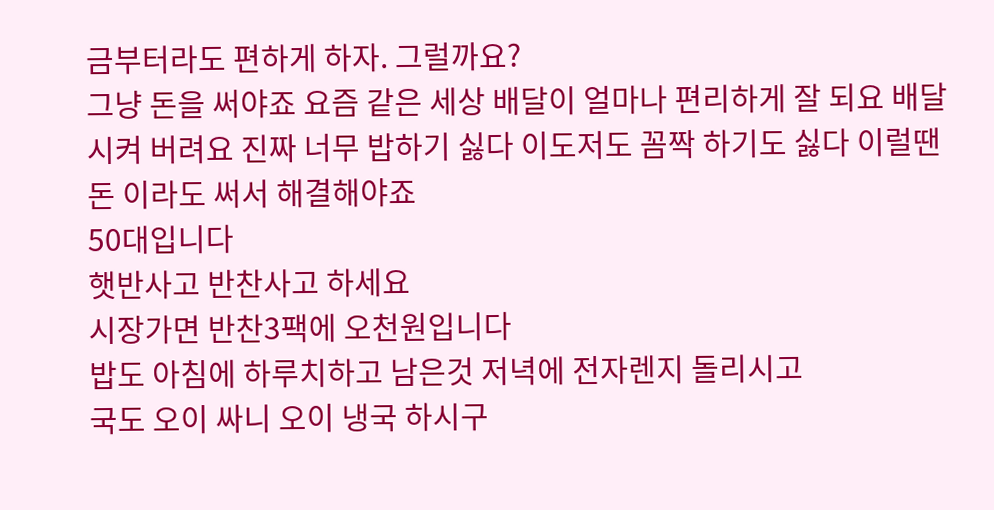금부터라도 편하게 하자. 그럴까요?
그냥 돈을 써야죠 요즘 같은 세상 배달이 얼마나 편리하게 잘 되요 배달시켜 버려요 진짜 너무 밥하기 싫다 이도저도 꼼짝 하기도 싫다 이럴땐 돈 이라도 써서 해결해야죠
50대입니다
햇반사고 반찬사고 하세요
시장가면 반찬3팩에 오천원입니다
밥도 아침에 하루치하고 남은것 저녁에 전자렌지 돌리시고
국도 오이 싸니 오이 냉국 하시구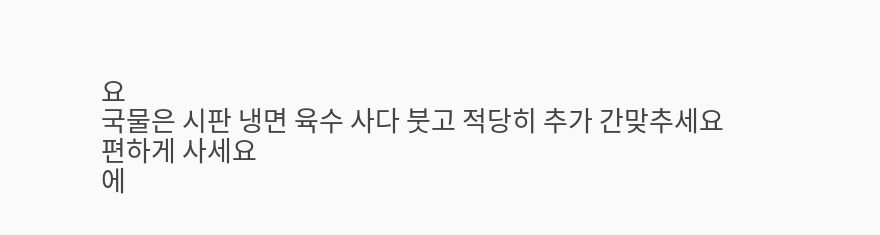요
국물은 시판 냉면 육수 사다 붓고 적당히 추가 간맞추세요
편하게 사세요
에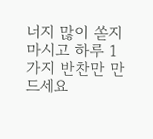너지 많이 쏟지마시고 하루 1가지 반찬만 만드세요